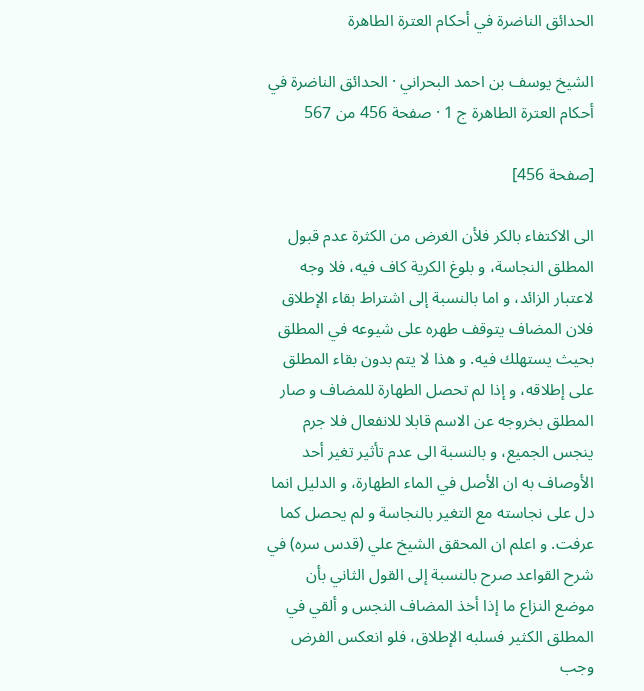الحدائق الناضرة في أحكام العترة الطاهرة

الشيخ يوسف بن احمد البحراني · الحدائق الناضرة في أحكام العترة الطاهرة ج 1 · صفحة 456 من 567

[صفحة 456]

الى الاكتفاء بالكر فلأن الغرض من الكثرة عدم قبول المطلق النجاسة، و بلوغ الكرية كاف فيه، فلا وجه لاعتبار الزائد، و اما بالنسبة إلى اشتراط بقاء الإطلاق فلان المضاف يتوقف طهره على شيوعه في المطلق بحيث يستهلك فيه. و هذا لا يتم بدون بقاء المطلق على إطلاقه، و إذا لم تحصل الطهارة للمضاف و صار المطلق بخروجه عن الاسم قابلا للانفعال فلا جرم ينجس الجميع، و بالنسبة الى عدم تأثير تغير أحد الأوصاف به ان الأصل في الماء الطهارة، و الدليل انما دل على نجاسته مع التغير بالنجاسة و لم يحصل كما عرفت. و اعلم ان المحقق الشيخ علي (قدس سره) في شرح القواعد صرح بالنسبة إلى القول الثاني بأن موضع النزاع ما إذا أخذ المضاف النجس و ألقي في المطلق الكثير فسلبه الإطلاق، فلو انعكس الفرض وجب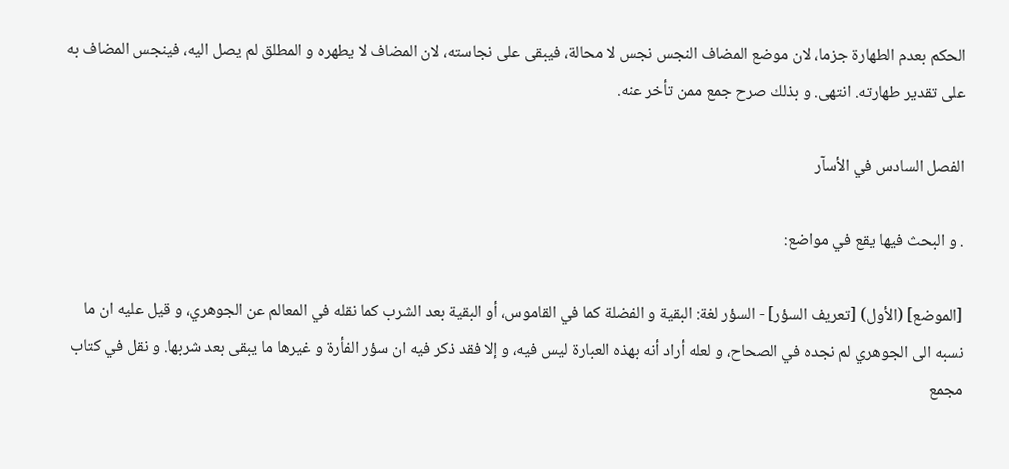الحكم بعدم الطهارة جزما، لان موضع المضاف النجس نجس لا محالة، فيبقى على نجاسته، لان المضاف لا يطهره و المطلق لم يصل اليه، فينجس المضاف به على تقدير طهارته. انتهى. و بذلك صرح جمع ممن تأخر عنه.

الفصل السادس في الأسآر

. و البحث فيها يقع في مواضع:

[الموضع] (الأول) [تعريف السؤر] - السؤر لغة: البقية و الفضلة كما في القاموس، أو البقية بعد الشرب كما نقله في المعالم عن الجوهري، و قيل عليه ان ما نسبه الى الجوهري لم نجده في الصحاح، و لعله أراد أنه بهذه العبارة ليس فيه، و إلا فقد ذكر فيه ان سؤر الفأرة و غيرها ما يبقى بعد شربها. و نقل في كتاب مجمع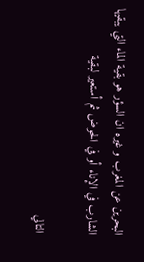البحرين عن المغرب و غيره ان السؤر هو بقية الماء التي يبقيها الشارب في الإناء أو في الحوض ثم أستعير لبقية

التالي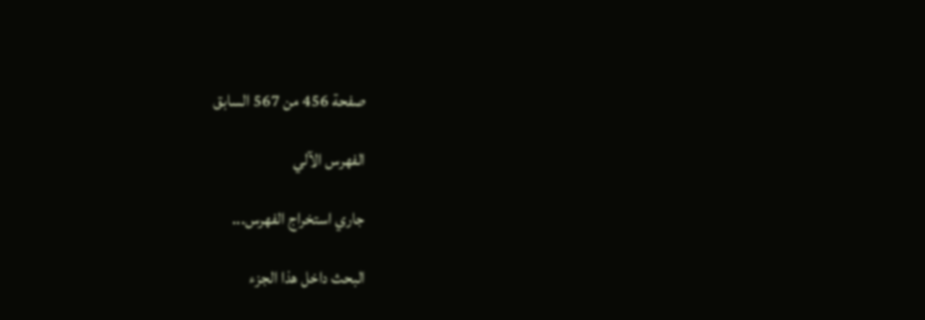صفحة 456 من 567 السابق

الفهرس الآلي

جاري استخراج الفهرس...

البحث داخل هذا الجزء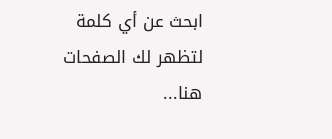ابحث عن أي كلمة لتظهر لك الصفحات هنا...